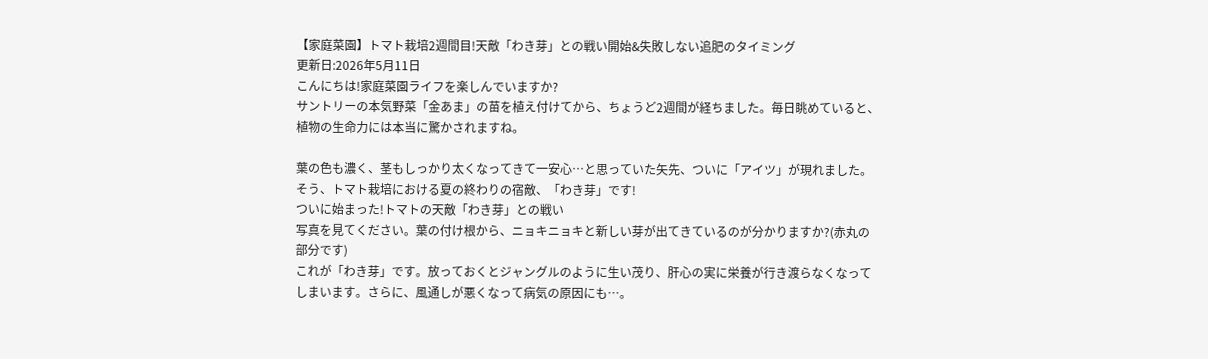【家庭菜園】トマト栽培2週間目!天敵「わき芽」との戦い開始&失敗しない追肥のタイミング
更新日:2026年5月11日
こんにちは!家庭菜園ライフを楽しんでいますか?
サントリーの本気野菜「金あま」の苗を植え付けてから、ちょうど2週間が経ちました。毎日眺めていると、植物の生命力には本当に驚かされますね。

葉の色も濃く、茎もしっかり太くなってきて一安心…と思っていた矢先、ついに「アイツ」が現れました。
そう、トマト栽培における夏の終わりの宿敵、「わき芽」です!
ついに始まった!トマトの天敵「わき芽」との戦い
写真を見てください。葉の付け根から、ニョキニョキと新しい芽が出てきているのが分かりますか?(赤丸の部分です)
これが「わき芽」です。放っておくとジャングルのように生い茂り、肝心の実に栄養が行き渡らなくなってしまいます。さらに、風通しが悪くなって病気の原因にも…。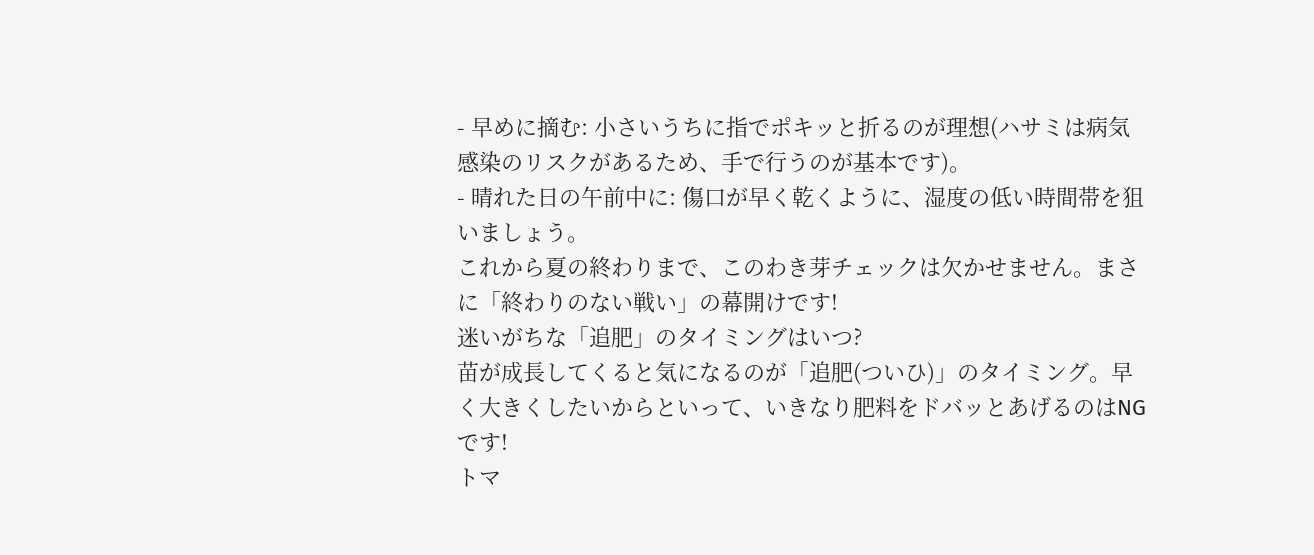- 早めに摘む: 小さいうちに指でポキッと折るのが理想(ハサミは病気感染のリスクがあるため、手で行うのが基本です)。
- 晴れた日の午前中に: 傷口が早く乾くように、湿度の低い時間帯を狙いましょう。
これから夏の終わりまで、このわき芽チェックは欠かせません。まさに「終わりのない戦い」の幕開けです!
迷いがちな「追肥」のタイミングはいつ?
苗が成長してくると気になるのが「追肥(ついひ)」のタイミング。早く大きくしたいからといって、いきなり肥料をドバッとあげるのはNGです!
トマ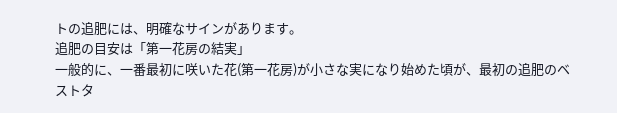トの追肥には、明確なサインがあります。
追肥の目安は「第一花房の結実」
一般的に、一番最初に咲いた花(第一花房)が小さな実になり始めた頃が、最初の追肥のベストタ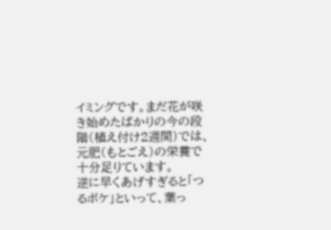イミングです。まだ花が咲き始めたばかりの今の段階(植え付け2週間)では、元肥(もとごえ)の栄養で十分足りています。
逆に早くあげすぎると「つるボケ」といって、葉っ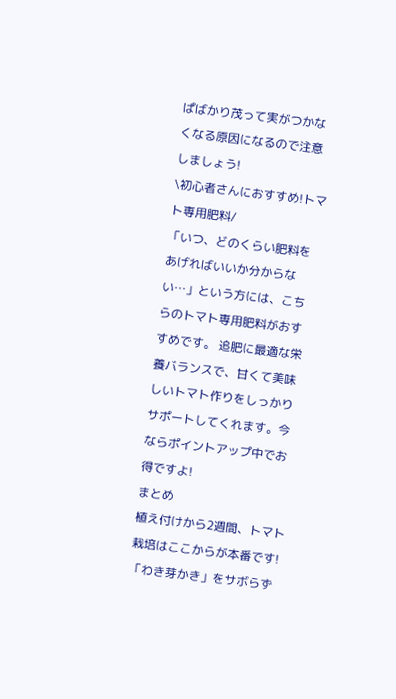ぱばかり茂って実がつかなくなる原因になるので注意しましょう!
\初心者さんにおすすめ!トマト専用肥料/
「いつ、どのくらい肥料をあげればいいか分からない…」という方には、こちらのトマト専用肥料がおすすめです。 追肥に最適な栄養バランスで、甘くて美味しいトマト作りをしっかりサポートしてくれます。今ならポイントアップ中でお得ですよ!
まとめ
植え付けから2週間、トマト栽培はここからが本番です!
「わき芽かき」をサボらず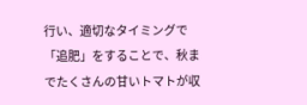行い、適切なタイミングで「追肥」をすることで、秋までたくさんの甘いトマトが収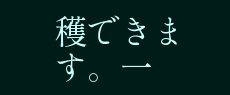穫できます。一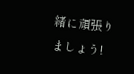緒に頑張りましょう!